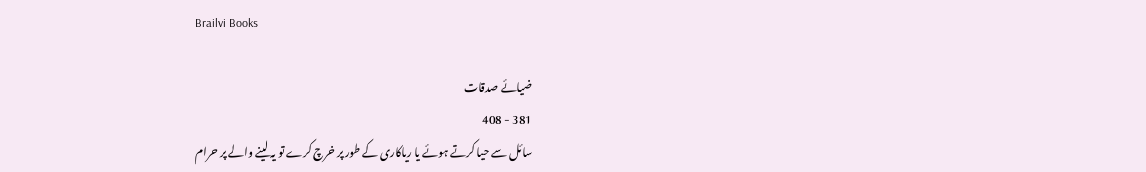Brailvi Books

ضیائے صدقات
381 - 408
سائل سے حيا کرتے ہوئے يا رياکاری کے طور پر خرچ کرے تو يہ لينے والے پر حرام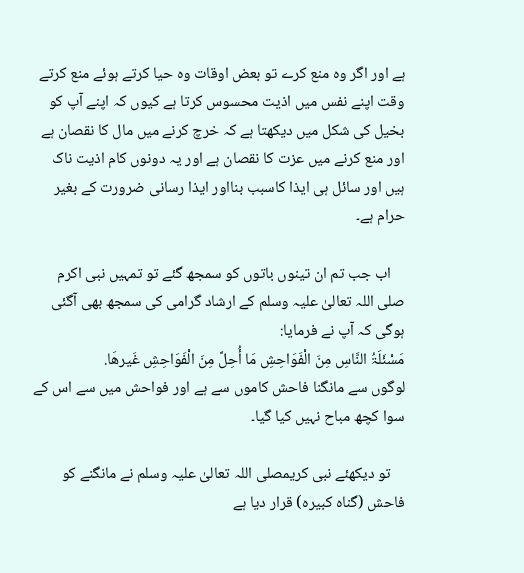ہے اور اگر وہ منع کرے تو بعض اوقات وہ حيا کرتے ہوئے منع کرتے وقت اپنے نفس ميں اذيت محسوس کرتا ہے کيوں کہ اپنے آپ کو بخيل کی شکل ميں ديکھتا ہے کہ خرچ کرنے ميں مال کا نقصان ہے اور منع کرنے ميں عزت کا نقصان ہے اور يہ دونوں کام اذيت ناک ہيں اور سائل ہی ايذا کاسبب بنااور ايذا رسانی ضرورت کے بغير حرام ہے۔

    اب جب تم ان تينوں باتوں کو سمجھ گئے تو تمہيں نبی اکرم صلی اللہ تعالیٰ علیہ وسلم کے ارشاد گرامی کی سمجھ بھی آگئی ہوگی کہ آپ نے فرمايا:
مَسْئَلَۃُ النَّاسِ مِنَ الْفَوَاحِشِ مَا أُحِلَّ مِنَ الْفَوَاحِشِ غَيرھَا.
لوگوں سے مانگنا فاحش کاموں سے ہے اور فواحش ميں سے اس کے سوا کچھ مباح نہیں کیا گیا۔

    تو ديکھئے نبی کريمصلی اللہ تعالیٰ علیہ وسلم نے مانگنے کو فاحش (گناہ کبیرہ) قرار ديا ہے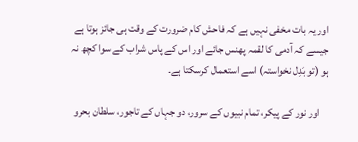اور يہ بات مخفی نہيں ہے کہ فاحش کام ضرورت کے وقت ہی جائز ہوتا ہے جيسے کہ آدمی کا لقمہ پھنس جائے اور اس کے پاس شراب کے سوا کچھ نہ ہو (تو بَدِل نخواستہ) اسے استعمال کرسکتا ہے۔

    اور نور کے پیکر، تمام نبیوں کے سرور، دو جہاں کے تاجور، سلطان بحرو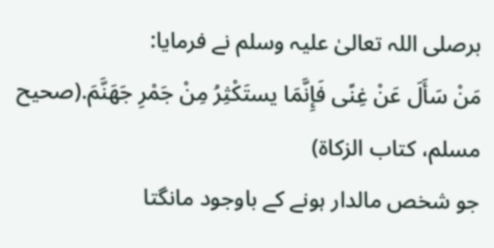برصلی اللہ تعالیٰ علیہ وسلم نے فرمايا:
مَنْ سَأَلَ عَنْ غِنًی فَإِنَّمَا يستَکْثِرُ مِنْ جَمْرِ جَھَنَّمَ.(صحيح مسلم، کتاب الزکاۃ)
جو شخص مالدار ہونے کے باوجود مانگتا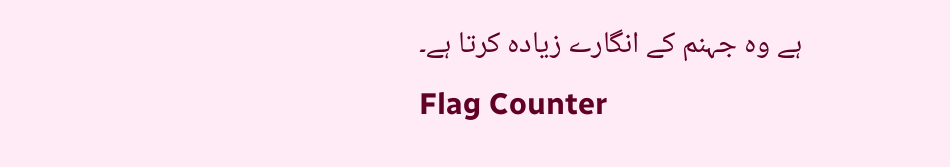ہے وہ جہنم کے انگارے زيادہ کرتا ہے۔
Flag Counter